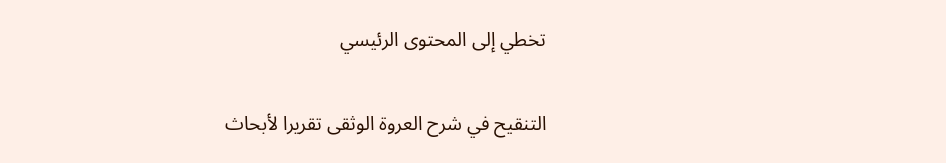تخطي إلى المحتوى الرئيسي

التنقيح في شرح العروة الوثقى تقريرا لأبحاث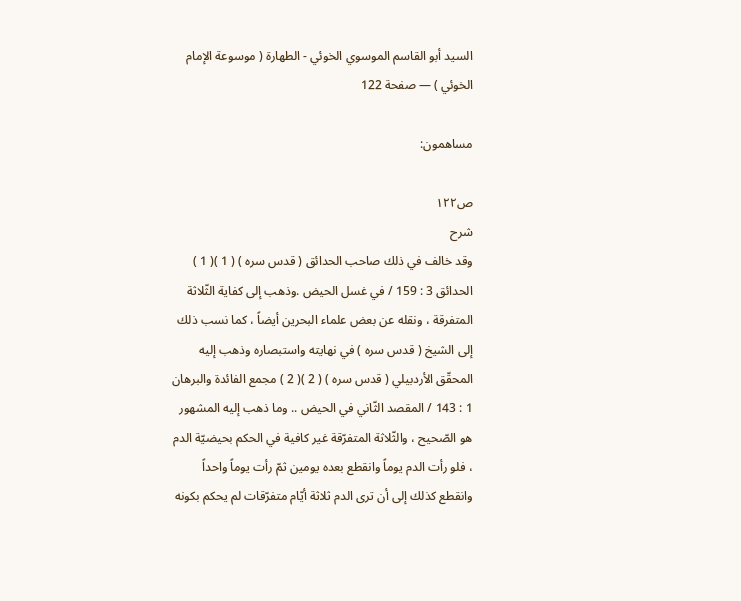السيد أبو القاسم الموسوي الخوئي - الطهارة ( موسوعة الإمام الخوئي ) — صفحة 122

مساهمون:

ص١٢٢
شرح
وقد خالف في ذلك صاحب الحدائق ( قدس سره ) ( 1 )( 1 ) الحدائق 3 : 159 / في غسل الحيض .وذهب إلى كفاية الثّلاثة المتفرقة ، ونقله عن بعض علماء البحرين أيضاً ، كما نسب ذلك إلى الشيخ ( قدس سره ) في نهايته واستبصاره وذهب إليه المحقّق الأردبيلي ( قدس سره ) ( 2 )( 2 ) مجمع الفائدة والبرهان 1 : 143 / المقصد الثّاني في الحيض .. وما ذهب إليه المشهور هو الصّحيح ، والثّلاثة المتفرّقة غير كافية في الحكم بحيضيّة الدم ، فلو رأت الدم يوماً وانقطع بعده يومين ثمّ رأت يوماً واحداً وانقطع كذلك إلى أن ترى الدم ثلاثة أيّام متفرّقات لم يحكم بكونه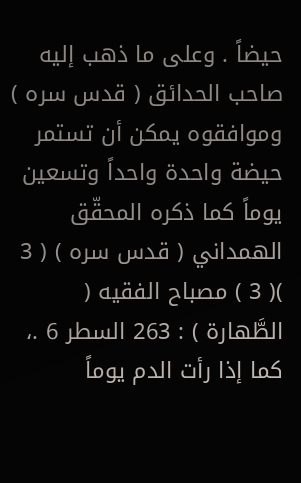حيضاً . وعلى ما ذهب إليه صاحب الحدائق ( قدس سره ) وموافقوه يمكن أن تستمر حيضة واحدة واحداً وتسعين يوماً كما ذكره المحقّق الهمداني ( قدس سره ) ( 3 )( 3 ) مصباح الفقيه ( الطَّهارة ) : 263 السطر 6 .، كما إذا رأت الدم يوماً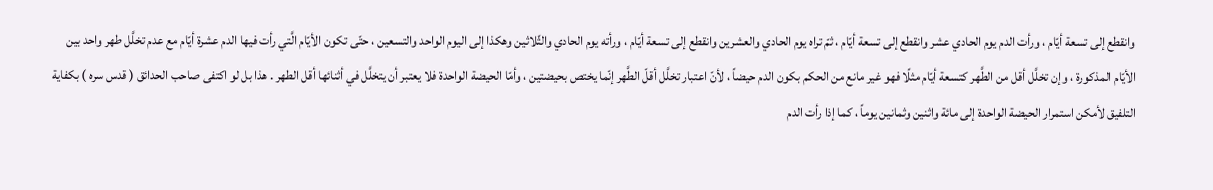وانقطع إلى تسعة أيّام ، ورأت الدم يوم الحادي عشر وانقطع إلى تسعة أيّام ، ثمّ تراه يوم الحادي والعشرين وانقطع إلى تسعة أيّام ، ورأته يوم الحادي والثّلاثين وهكذا إلى اليوم الواحد والتسعين ، حتّى تكون الأيّام الَّتي رأت فيها الدم عشرة أيّام مع عدم تخلَّل طهر واحد بين الأيّام المذكورة ، وإن تخلَّل أقل من الطَّهر كتسعة أيّام مثلًا فهو غير مانع من الحكم بكون الدم حيضاً ، لأنّ اعتبار تخلَّل أقلّ الطَّهر إنّما يختص بحيضتين ، وأمّا الحيضة الواحدة فلا يعتبر أن يتخلَّل في أثنائها أقل الطهر . هذا بل لو اكتفى صاحب الحدائق ( قدس سره ) بكفاية التلفيق لأمكن استمرار الحيضة الواحدة إلى مائة واثنين وثمانين يوماً ، كما إذا رأت الدم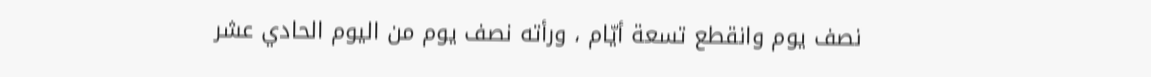نصف يوم وانقطع تسعة أيّام ، ورأته نصف يوم من اليوم الحادي عشر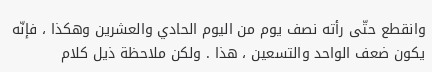وانقطع حتّى رأته نصف يوم من اليوم الحادي والعشرين وهكذا ، فإنّه يكون ضعف الواحد والتسعين ، هذا . ولكن ملاحظة ذيل كلام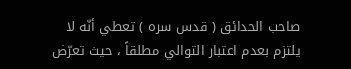صاحب الحدائق ( قدس سره ) تعطي أنّه لا يلتزم بعدم اعتبار التوالي مطلقاً ، حيث تعرّض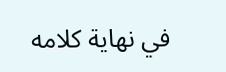في نهاية كلامه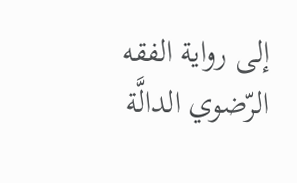إلى رواية الفقه الرّضوي الدالَّة